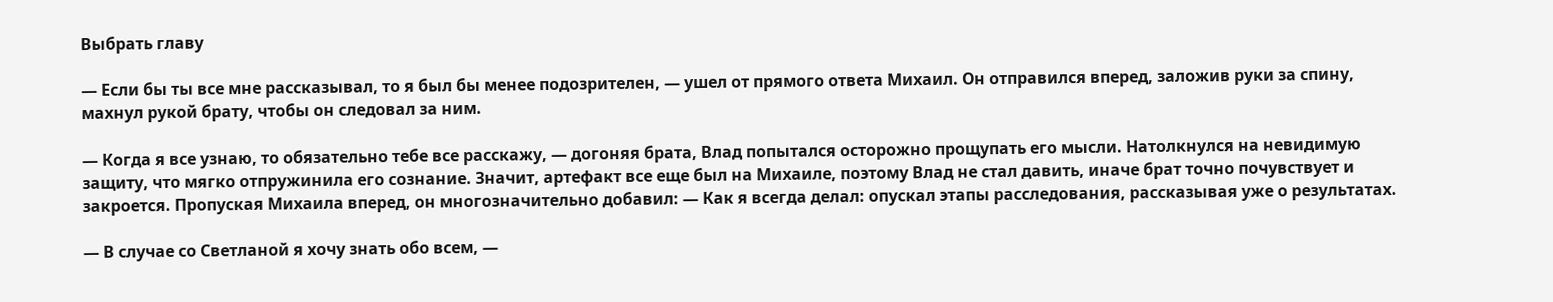Выбрать главу

— Если бы ты все мне рассказывал, то я был бы менее подозрителен, — ушел от прямого ответа Михаил. Он отправился вперед, заложив руки за спину, махнул рукой брату, чтобы он следовал за ним.

— Когда я все узнаю, то обязательно тебе все расскажу, — догоняя брата, Влад попытался осторожно прощупать его мысли. Натолкнулся на невидимую защиту, что мягко отпружинила его сознание. Значит, артефакт все еще был на Михаиле, поэтому Влад не стал давить, иначе брат точно почувствует и закроется. Пропуская Михаила вперед, он многозначительно добавил: — Как я всегда делал: опускал этапы расследования, рассказывая уже о результатах.

— В случае со Светланой я хочу знать обо всем, —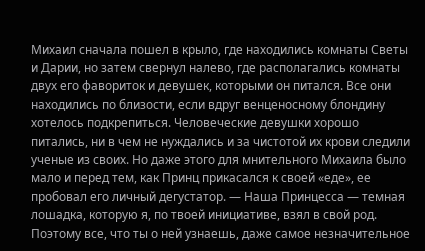Михаил сначала пошел в крыло, где находились комнаты Светы и Дарии, но затем свернул налево, где располагались комнаты двух его фавориток и девушек, которыми он питался. Все они находились по близости, если вдруг венценосному блондину хотелось подкрепиться. Человеческие девушки хорошо питались, ни в чем не нуждались и за чистотой их крови следили ученые из своих. Но даже этого для мнительного Михаила было мало и перед тем, как Принц прикасался к своей «еде», ее пробовал его личный дегустатор. — Наша Принцесса — темная лошадка, которую я, по твоей инициативе, взял в свой род. Поэтому все, что ты о ней узнаешь, даже самое незначительное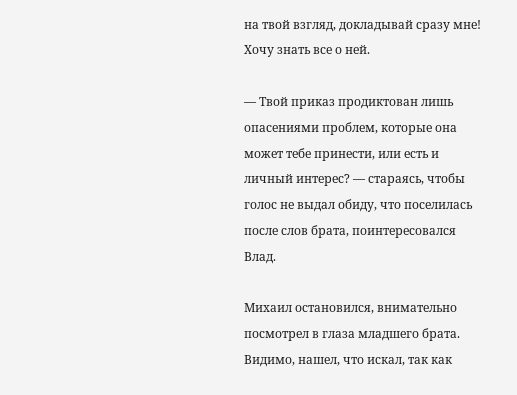на твой взгляд, докладывай сразу мне! Хочу знать все о ней.

— Твой приказ продиктован лишь опасениями проблем, которые она может тебе принести, или есть и личный интерес? — стараясь, чтобы голос не выдал обиду, что поселилась после слов брата, поинтересовался Влад.

Михаил остановился, внимательно посмотрел в глаза младшего брата. Видимо, нашел, что искал, так как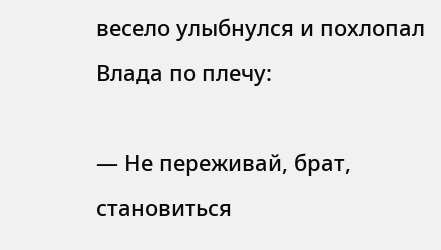весело улыбнулся и похлопал Влада по плечу:

— Не переживай, брат, становиться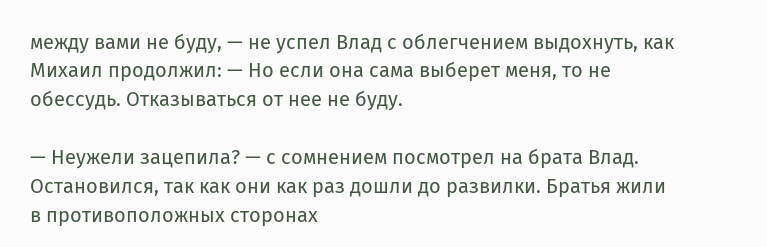между вами не буду, — не успел Влад с облегчением выдохнуть, как Михаил продолжил: — Но если она сама выберет меня, то не обессудь. Отказываться от нее не буду.

— Неужели зацепила? — с сомнением посмотрел на брата Влад. Остановился, так как они как раз дошли до развилки. Братья жили в противоположных сторонах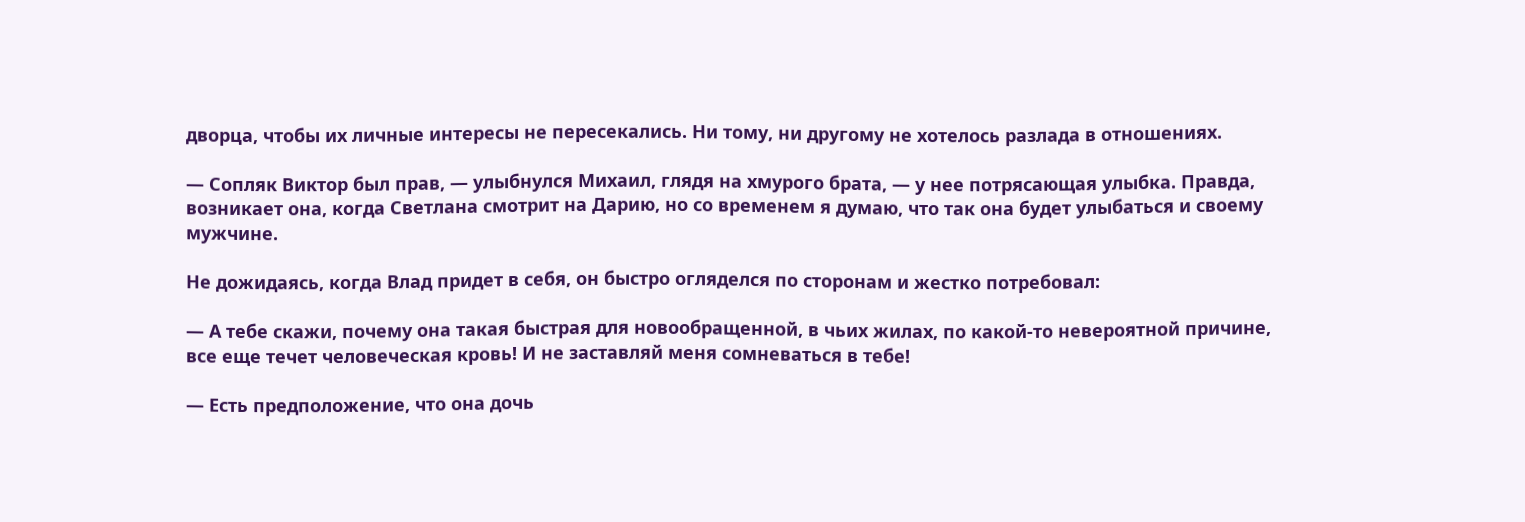дворца, чтобы их личные интересы не пересекались. Ни тому, ни другому не хотелось разлада в отношениях.

— Сопляк Виктор был прав, — улыбнулся Михаил, глядя на хмурого брата, — у нее потрясающая улыбка. Правда, возникает она, когда Светлана смотрит на Дарию, но со временем я думаю, что так она будет улыбаться и своему мужчине.

Не дожидаясь, когда Влад придет в себя, он быстро огляделся по сторонам и жестко потребовал:

— А тебе скажи, почему она такая быстрая для новообращенной, в чьих жилах, по какой-то невероятной причине, все еще течет человеческая кровь! И не заставляй меня сомневаться в тебе!

— Есть предположение, что она дочь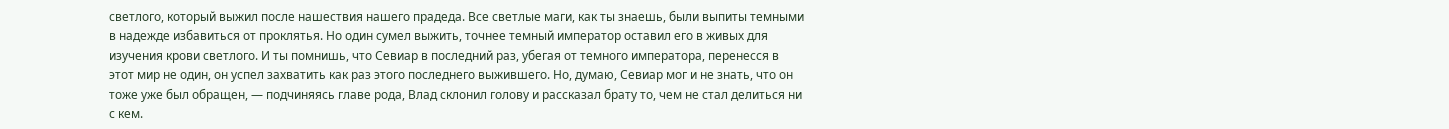светлого, который выжил после нашествия нашего прадеда. Все светлые маги, как ты знаешь, были выпиты темными в надежде избавиться от проклятья. Но один сумел выжить, точнее темный император оставил его в живых для изучения крови светлого. И ты помнишь, что Севиар в последний раз, убегая от темного императора, перенесся в этот мир не один, он успел захватить как раз этого последнего выжившего. Но, думаю, Севиар мог и не знать, что он тоже уже был обращен, — подчиняясь главе рода, Влад склонил голову и рассказал брату то, чем не стал делиться ни с кем.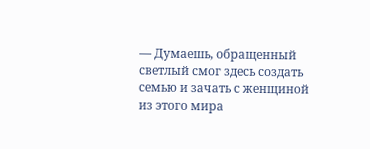— Думаешь, обращенный светлый смог здесь создать семью и зачать с женщиной из этого мира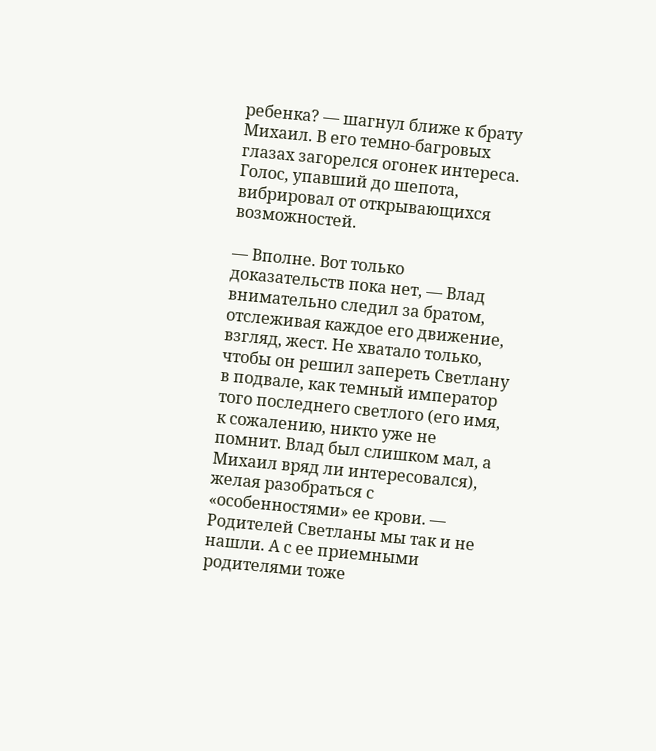ребенка? — шагнул ближе к брату Михаил. В его темно-багровых глазах загорелся огонек интереса. Голос, упавший до шепота, вибрировал от открывающихся возможностей.

— Вполне. Вот только доказательств пока нет, — Влад внимательно следил за братом, отслеживая каждое его движение, взгляд, жест. Не хватало только, чтобы он решил запереть Светлану в подвале, как темный император того последнего светлого (его имя, к сожалению, никто уже не помнит. Влад был слишком мал, а Михаил вряд ли интересовался), желая разобраться с «особенностями» ее крови. — Родителей Светланы мы так и не нашли. А с ее приемными родителями тоже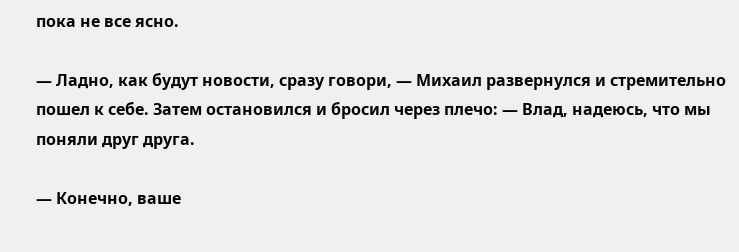пока не все ясно.

— Ладно, как будут новости, сразу говори, — Михаил развернулся и стремительно пошел к себе. Затем остановился и бросил через плечо: — Влад, надеюсь, что мы поняли друг друга.

— Конечно, ваше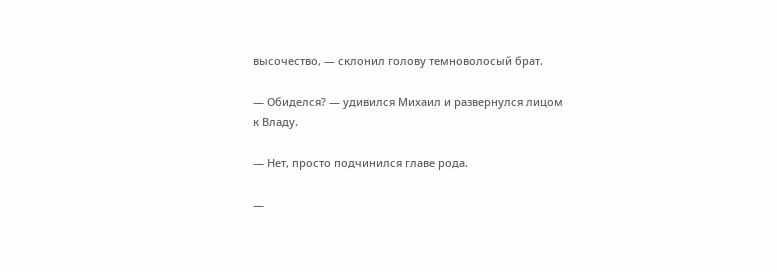высочество, — склонил голову темноволосый брат.

— Обиделся? — удивился Михаил и развернулся лицом к Владу.

— Нет, просто подчинился главе рода.

—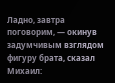Ладно, завтра поговорим, — окинув задумчивым взглядом фигуру брата, сказал Михаил: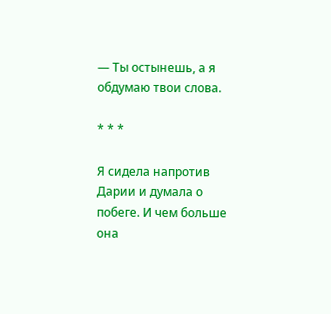— Ты остынешь, а я обдумаю твои слова.

* * *

Я сидела напротив Дарии и думала о побеге. И чем больше она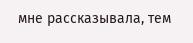мне рассказывала, тем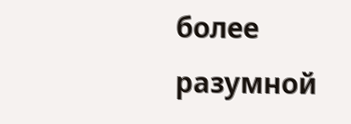более разумной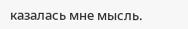казалась мне мысль.